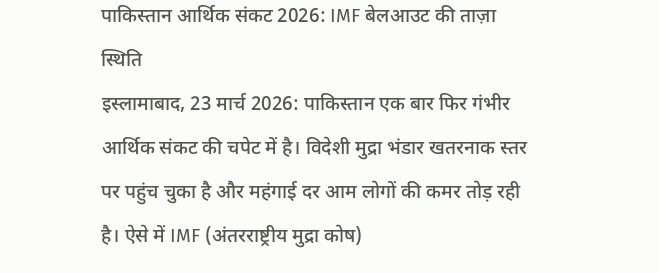पाकिस्तान आर्थिक संकट 2026: IMF बेलआउट की ताज़ा स्थिति
इस्लामाबाद, 23 मार्च 2026: पाकिस्तान एक बार फिर गंभीर आर्थिक संकट की चपेट में है। विदेशी मुद्रा भंडार खतरनाक स्तर पर पहुंच चुका है और महंगाई दर आम लोगों की कमर तोड़ रही है। ऐसे में IMF (अंतरराष्ट्रीय मुद्रा कोष)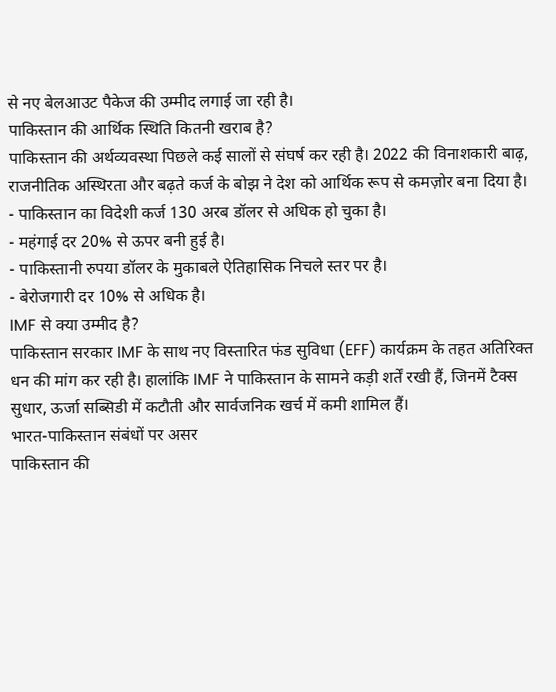से नए बेलआउट पैकेज की उम्मीद लगाई जा रही है।
पाकिस्तान की आर्थिक स्थिति कितनी खराब है?
पाकिस्तान की अर्थव्यवस्था पिछले कई सालों से संघर्ष कर रही है। 2022 की विनाशकारी बाढ़, राजनीतिक अस्थिरता और बढ़ते कर्ज के बोझ ने देश को आर्थिक रूप से कमज़ोर बना दिया है।
- पाकिस्तान का विदेशी कर्ज 130 अरब डॉलर से अधिक हो चुका है।
- महंगाई दर 20% से ऊपर बनी हुई है।
- पाकिस्तानी रुपया डॉलर के मुकाबले ऐतिहासिक निचले स्तर पर है।
- बेरोजगारी दर 10% से अधिक है।
IMF से क्या उम्मीद है?
पाकिस्तान सरकार IMF के साथ नए विस्तारित फंड सुविधा (EFF) कार्यक्रम के तहत अतिरिक्त धन की मांग कर रही है। हालांकि IMF ने पाकिस्तान के सामने कड़ी शर्तें रखी हैं, जिनमें टैक्स सुधार, ऊर्जा सब्सिडी में कटौती और सार्वजनिक खर्च में कमी शामिल हैं।
भारत-पाकिस्तान संबंधों पर असर
पाकिस्तान की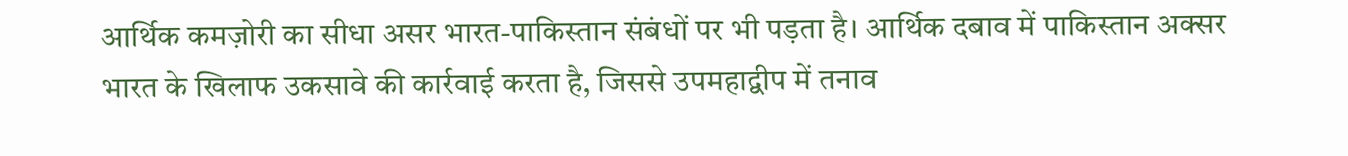आर्थिक कमज़ोरी का सीधा असर भारत-पाकिस्तान संबंधों पर भी पड़ता है। आर्थिक दबाव में पाकिस्तान अक्सर भारत के खिलाफ उकसावे की कार्रवाई करता है, जिससे उपमहाद्वीप में तनाव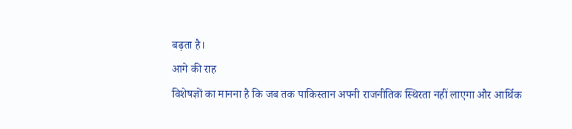बढ़ता है।
आगे की राह
विशेषज्ञों का मानना है कि जब तक पाकिस्तान अपनी राजनीतिक स्थिरता नहीं लाएगा और आर्थिक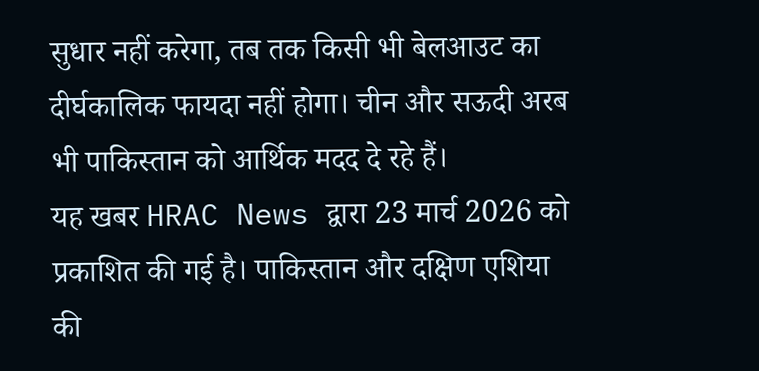सुधार नहीं करेगा, तब तक किसी भी बेलआउट का दीर्घकालिक फायदा नहीं होगा। चीन और सऊदी अरब भी पाकिस्तान को आर्थिक मदद दे रहे हैं।
यह खबर HRAC News द्वारा 23 मार्च 2026 को प्रकाशित की गई है। पाकिस्तान और दक्षिण एशिया की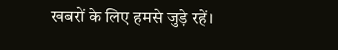खबरों के लिए हमसे जुड़े रहें।